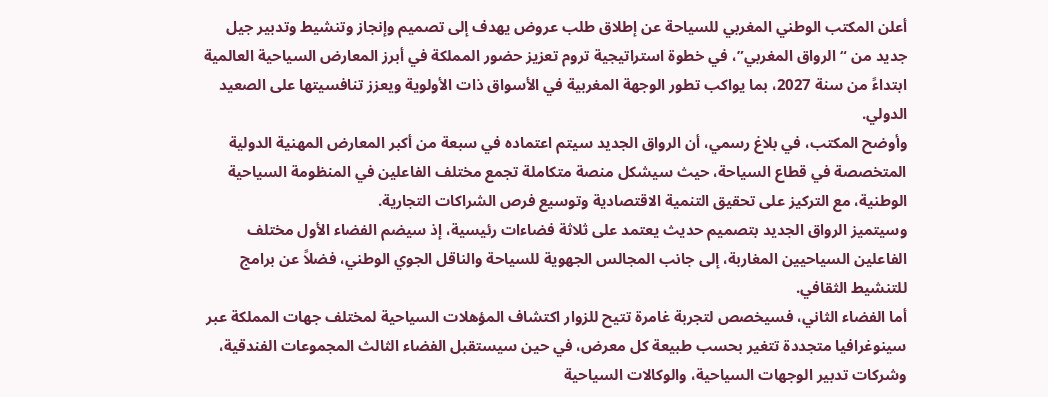أعلن المكتب الوطني المغربي للسياحة عن إطلاق طلب عروض يهدف إلى تصميم وإنجاز وتنشيط وتدبير جيل جديد من “الرواق المغربي”، في خطوة استراتيجية تروم تعزيز حضور المملكة في أبرز المعارض السياحية العالمية ابتداءً من سنة 2027، بما يواكب تطور الوجهة المغربية في الأسواق ذات الأولوية ويعزز تنافسيتها على الصعيد الدولي.
وأوضح المكتب، في بلاغ رسمي، أن الرواق الجديد سيتم اعتماده في سبعة من أكبر المعارض المهنية الدولية المتخصصة في قطاع السياحة، حيث سيشكل منصة متكاملة تجمع مختلف الفاعلين في المنظومة السياحية الوطنية، مع التركيز على تحقيق التنمية الاقتصادية وتوسيع فرص الشراكات التجارية.
وسيتميز الرواق الجديد بتصميم حديث يعتمد على ثلاثة فضاءات رئيسية، إذ سيضم الفضاء الأول مختلف الفاعلين السياحيين المغاربة، إلى جانب المجالس الجهوية للسياحة والناقل الجوي الوطني، فضلاً عن برامج للتنشيط الثقافي.
أما الفضاء الثاني، فسيخصص لتجربة غامرة تتيح للزوار اكتشاف المؤهلات السياحية لمختلف جهات المملكة عبر سينوغرافيا متجددة تتغير بحسب طبيعة كل معرض، في حين سيستقبل الفضاء الثالث المجموعات الفندقية، وشركات تدبير الوجهات السياحية، والوكالات السياحية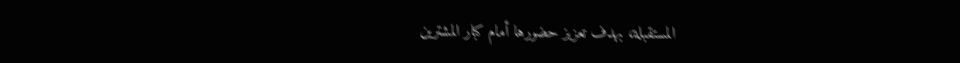المستقبلة، بهدف تعزيز حضورها أمام كبار المشترين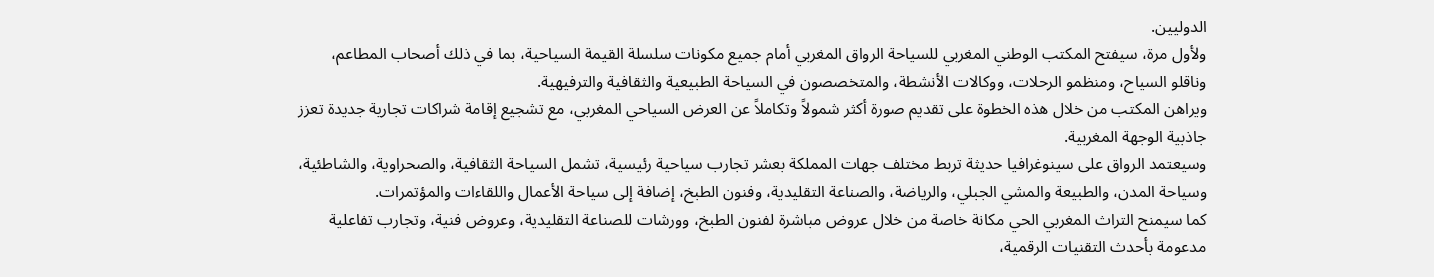الدوليين.
ولأول مرة، سيفتح المكتب الوطني المغربي للسياحة الرواق المغربي أمام جميع مكونات سلسلة القيمة السياحية، بما في ذلك أصحاب المطاعم، وناقلو السياح، ومنظمو الرحلات، ووكالات الأنشطة، والمتخصصون في السياحة الطبيعية والثقافية والترفيهية.
ويراهن المكتب من خلال هذه الخطوة على تقديم صورة أكثر شمولاً وتكاملاً عن العرض السياحي المغربي، مع تشجيع إقامة شراكات تجارية جديدة تعزز جاذبية الوجهة المغربية.
وسيعتمد الرواق على سينوغرافيا حديثة تربط مختلف جهات المملكة بعشر تجارب سياحية رئيسية، تشمل السياحة الثقافية، والصحراوية، والشاطئية، وسياحة المدن، والطبيعة والمشي الجبلي، والرياضة، والصناعة التقليدية، وفنون الطبخ، إضافة إلى سياحة الأعمال واللقاءات والمؤتمرات.
كما سيمنح التراث المغربي الحي مكانة خاصة من خلال عروض مباشرة لفنون الطبخ، وورشات للصناعة التقليدية، وعروض فنية، وتجارب تفاعلية مدعومة بأحدث التقنيات الرقمية،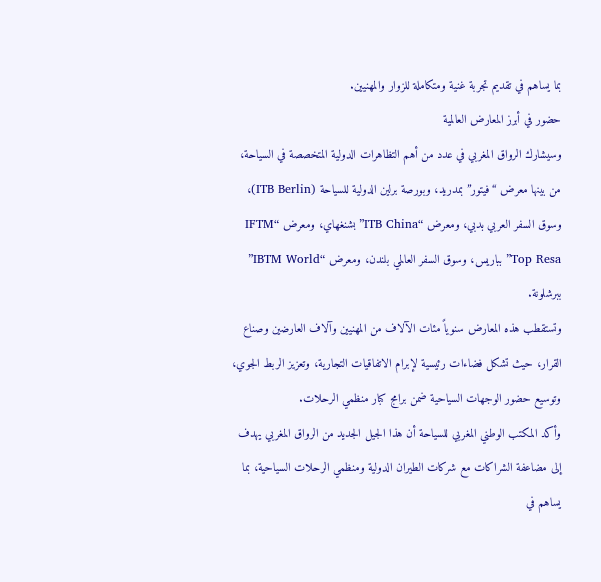بما يساهم في تقديم تجربة غنية ومتكاملة للزوار والمهنيين.
حضور في أبرز المعارض العالمية
وسيشارك الرواق المغربي في عدد من أهم التظاهرات الدولية المتخصصة في السياحة، من بينها معرض “فيتور” بمدريد، وبورصة برلين الدولية للسياحة (ITB Berlin)، وسوق السفر العربي بدبي، ومعرض “ITB China” بشنغهاي، ومعرض “IFTM Top Resa” بباريس، وسوق السفر العالمي بلندن، ومعرض “IBTM World” ببرشلونة.
وتستقطب هذه المعارض سنوياً مئات الآلاف من المهنيين وآلاف العارضين وصناع القرار، حيث تشكل فضاءات رئيسية لإبرام الاتفاقيات التجارية، وتعزيز الربط الجوي، وتوسيع حضور الوجهات السياحية ضمن برامج كبار منظمي الرحلات.
وأكد المكتب الوطني المغربي للسياحة أن هذا الجيل الجديد من الرواق المغربي يهدف إلى مضاعفة الشراكات مع شركات الطيران الدولية ومنظمي الرحلات السياحية، بما يساهم في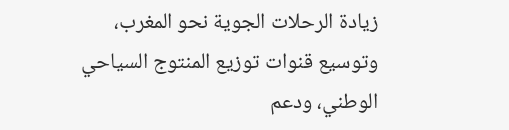زيادة الرحلات الجوية نحو المغرب، وتوسيع قنوات توزيع المنتوج السياحي الوطني، ودعم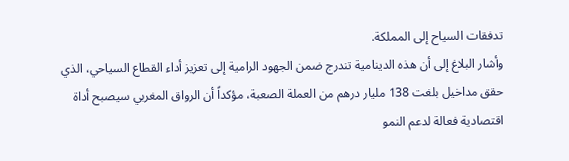تدفقات السياح إلى المملكة.
وأشار البلاغ إلى أن هذه الدينامية تندرج ضمن الجهود الرامية إلى تعزيز أداء القطاع السياحي، الذي حقق مداخيل بلغت 138 مليار درهم من العملة الصعبة، مؤكداً أن الرواق المغربي سيصبح أداة اقتصادية فعالة لدعم النمو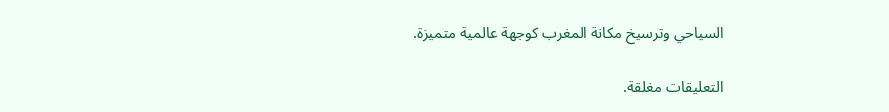السياحي وترسيخ مكانة المغرب كوجهة عالمية متميزة.

التعليقات مغلقة.